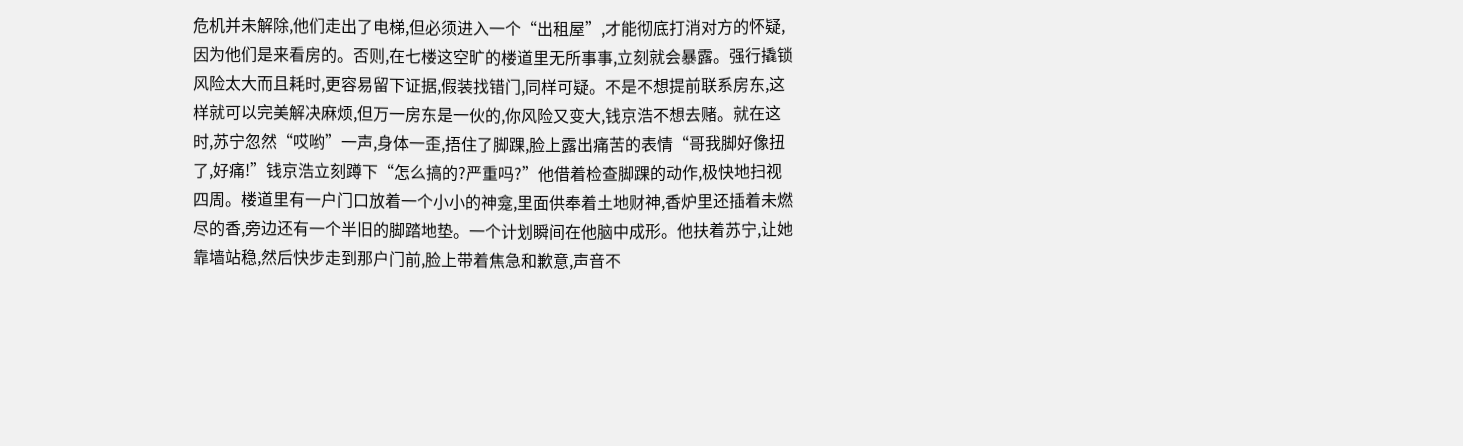危机并未解除,他们走出了电梯,但必须进入一个“出租屋”,才能彻底打消对方的怀疑,因为他们是来看房的。否则,在七楼这空旷的楼道里无所事事,立刻就会暴露。强行撬锁风险太大而且耗时,更容易留下证据,假装找错门,同样可疑。不是不想提前联系房东,这样就可以完美解决麻烦,但万一房东是一伙的,你风险又变大,钱京浩不想去赌。就在这时,苏宁忽然“哎哟”一声,身体一歪,捂住了脚踝,脸上露出痛苦的表情“哥我脚好像扭了,好痛!”钱京浩立刻蹲下“怎么搞的?严重吗?”他借着检查脚踝的动作,极快地扫视四周。楼道里有一户门口放着一个小小的神龛,里面供奉着土地财神,香炉里还插着未燃尽的香,旁边还有一个半旧的脚踏地垫。一个计划瞬间在他脑中成形。他扶着苏宁,让她靠墙站稳,然后快步走到那户门前,脸上带着焦急和歉意,声音不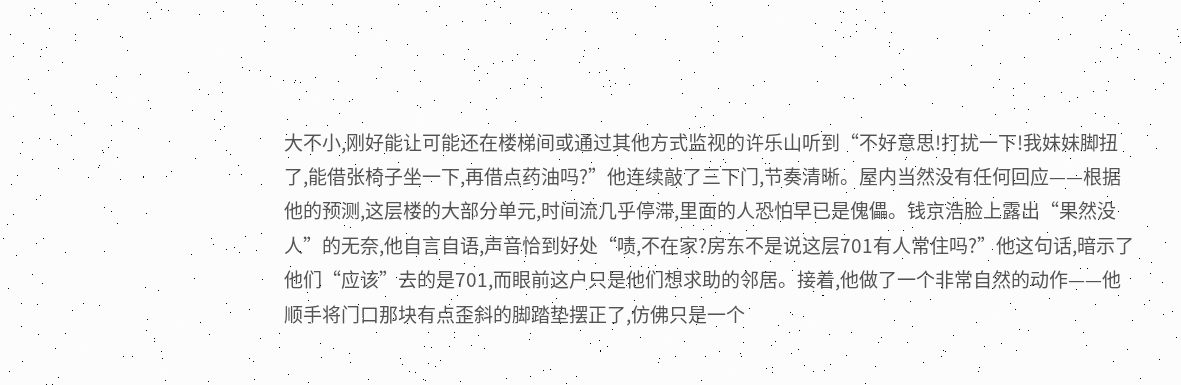大不小,刚好能让可能还在楼梯间或通过其他方式监视的许乐山听到“不好意思!打扰一下!我妹妹脚扭了,能借张椅子坐一下,再借点药油吗?”他连续敲了三下门,节奏清晰。屋内当然没有任何回应——根据他的预测,这层楼的大部分单元,时间流几乎停滞,里面的人恐怕早已是傀儡。钱京浩脸上露出“果然没人”的无奈,他自言自语,声音恰到好处“啧,不在家?房东不是说这层701有人常住吗?”他这句话,暗示了他们“应该”去的是701,而眼前这户只是他们想求助的邻居。接着,他做了一个非常自然的动作——他顺手将门口那块有点歪斜的脚踏垫摆正了,仿佛只是一个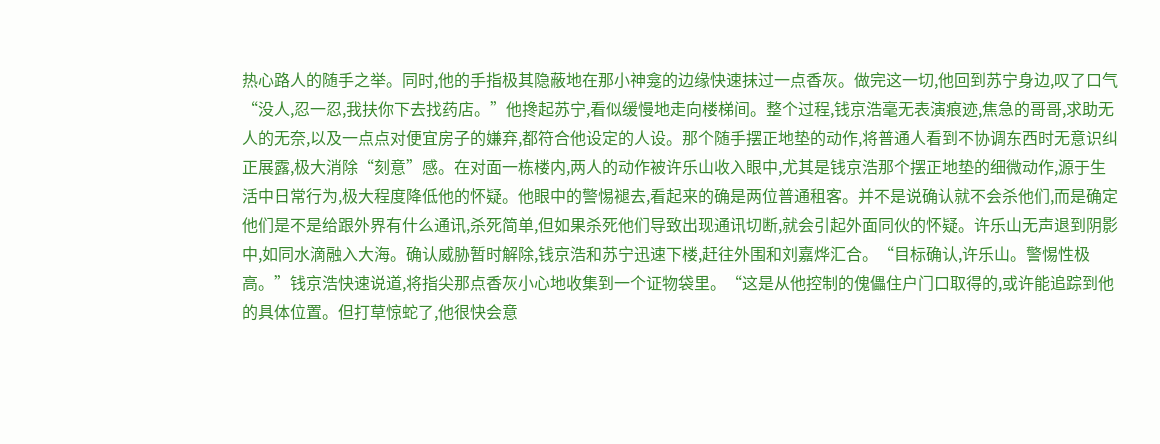热心路人的随手之举。同时,他的手指极其隐蔽地在那小神龛的边缘快速抹过一点香灰。做完这一切,他回到苏宁身边,叹了口气“没人,忍一忍,我扶你下去找药店。”他搀起苏宁,看似缓慢地走向楼梯间。整个过程,钱京浩毫无表演痕迹,焦急的哥哥,求助无人的无奈,以及一点点对便宜房子的嫌弃,都符合他设定的人设。那个随手摆正地垫的动作,将普通人看到不协调东西时无意识纠正展露,极大消除“刻意”感。在对面一栋楼内,两人的动作被许乐山收入眼中,尤其是钱京浩那个摆正地垫的细微动作,源于生活中日常行为,极大程度降低他的怀疑。他眼中的警惕褪去,看起来的确是两位普通租客。并不是说确认就不会杀他们,而是确定他们是不是给跟外界有什么通讯,杀死简单,但如果杀死他们导致出现通讯切断,就会引起外面同伙的怀疑。许乐山无声退到阴影中,如同水滴融入大海。确认威胁暂时解除,钱京浩和苏宁迅速下楼,赶往外围和刘嘉烨汇合。“目标确认,许乐山。警惕性极高。”钱京浩快速说道,将指尖那点香灰小心地收集到一个证物袋里。“这是从他控制的傀儡住户门口取得的,或许能追踪到他的具体位置。但打草惊蛇了,他很快会意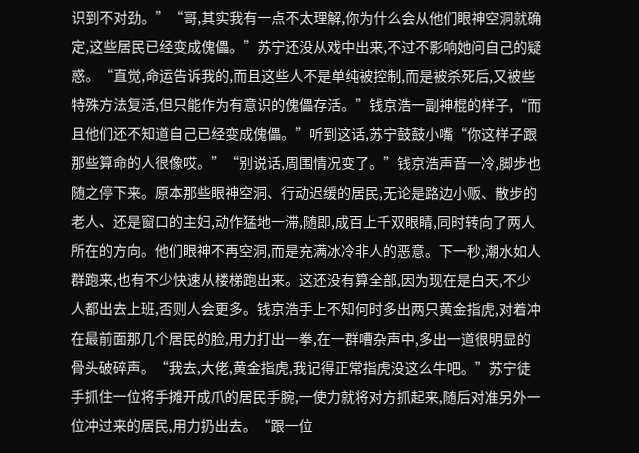识到不对劲。”“哥,其实我有一点不太理解,你为什么会从他们眼神空洞就确定,这些居民已经变成傀儡。”苏宁还没从戏中出来,不过不影响她问自己的疑惑。“直觉,命运告诉我的,而且这些人不是单纯被控制,而是被杀死后,又被些特殊方法复活,但只能作为有意识的傀儡存活。”钱京浩一副神棍的样子,“而且他们还不知道自己已经变成傀儡。”听到这话,苏宁鼓鼓小嘴“你这样子跟那些算命的人很像哎。”“别说话,周围情况变了。”钱京浩声音一冷,脚步也随之停下来。原本那些眼神空洞、行动迟缓的居民,无论是路边小贩、散步的老人、还是窗口的主妇,动作猛地一滞,随即,成百上千双眼睛,同时转向了两人所在的方向。他们眼神不再空洞,而是充满冰冷非人的恶意。下一秒,潮水如人群跑来,也有不少快速从楼梯跑出来。这还没有算全部,因为现在是白天,不少人都出去上班,否则人会更多。钱京浩手上不知何时多出两只黄金指虎,对着冲在最前面那几个居民的脸,用力打出一拳,在一群嘈杂声中,多出一道很明显的骨头破碎声。“我去,大佬,黄金指虎,我记得正常指虎没这么牛吧。”苏宁徒手抓住一位将手摊开成爪的居民手腕,一使力就将对方抓起来,随后对准另外一位冲过来的居民,用力扔出去。“跟一位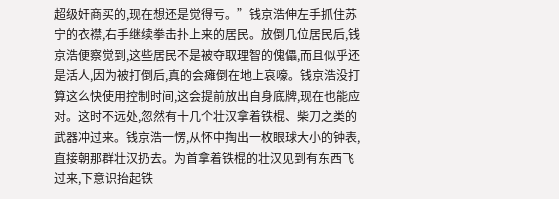超级奸商买的,现在想还是觉得亏。”钱京浩伸左手抓住苏宁的衣襟,右手继续拳击扑上来的居民。放倒几位居民后,钱京浩便察觉到,这些居民不是被夺取理智的傀儡,而且似乎还是活人,因为被打倒后,真的会瘫倒在地上哀嚎。钱京浩没打算这么快使用控制时间,这会提前放出自身底牌,现在也能应对。这时不远处,忽然有十几个壮汉拿着铁棍、柴刀之类的武器冲过来。钱京浩一愣,从怀中掏出一枚眼球大小的钟表,直接朝那群壮汉扔去。为首拿着铁棍的壮汉见到有东西飞过来,下意识抬起铁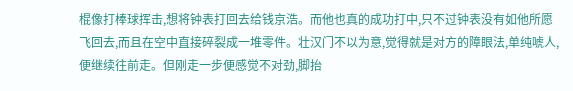棍像打棒球挥击,想将钟表打回去给钱京浩。而他也真的成功打中,只不过钟表没有如他所愿飞回去,而且在空中直接碎裂成一堆零件。壮汉门不以为意,觉得就是对方的障眼法,单纯唬人,便继续往前走。但刚走一步便感觉不对劲,脚抬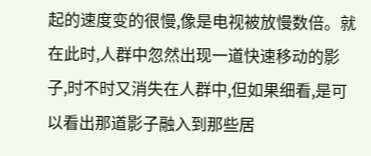起的速度变的很慢,像是电视被放慢数倍。就在此时,人群中忽然出现一道快速移动的影子,时不时又消失在人群中,但如果细看,是可以看出那道影子融入到那些居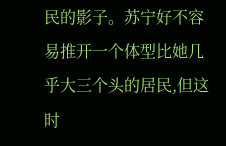民的影子。苏宁好不容易推开一个体型比她几乎大三个头的居民,但这时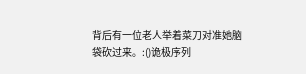背后有一位老人举着菜刀对准她脑袋砍过来。:()诡极序列